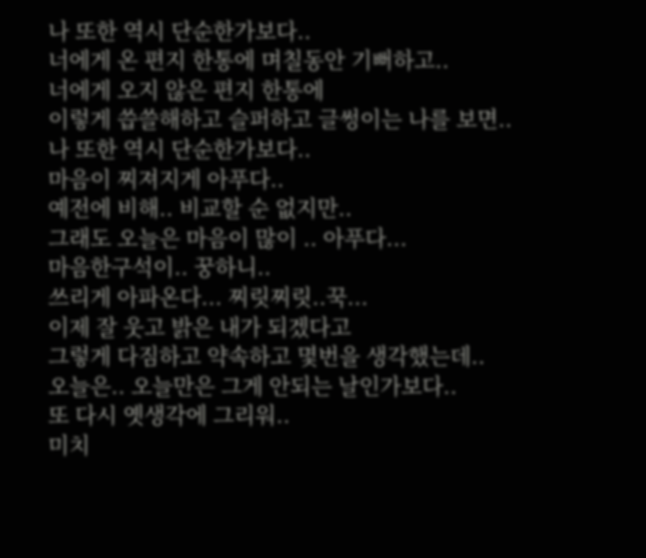나 또한 역시 단순한가보다..
너에게 온 편지 한통에 며칠동안 기뻐하고..
너에게 오지 않은 편지 한통에
이렇게 씁쓸해하고 슬퍼하고 글썽이는 나를 보면..
나 또한 역시 단순한가보다..
마음이 찌져지게 아푸다..
예전에 비해.. 비교할 순 없지만..
그래도 오늘은 마음이 많이 .. 아푸다...
마음한구석이.. 꿍하니..
쓰리게 아파온다... 찌릿찌릿..꾹...
이제 잘 웃고 밝은 내가 되겠다고
그렇게 다짐하고 약속하고 몇번을 생각했는데..
오늘은.. 오늘만은 그게 안되는 날인가보다..
또 다시 옛생각에 그리워..
미치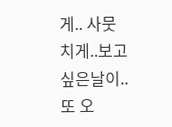게.. 사뭇치게..보고싶은날이..
또 오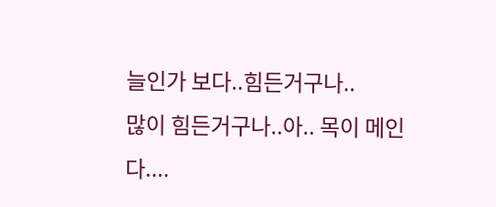늘인가 보다..힘든거구나..
많이 힘든거구나..아.. 목이 메인다....